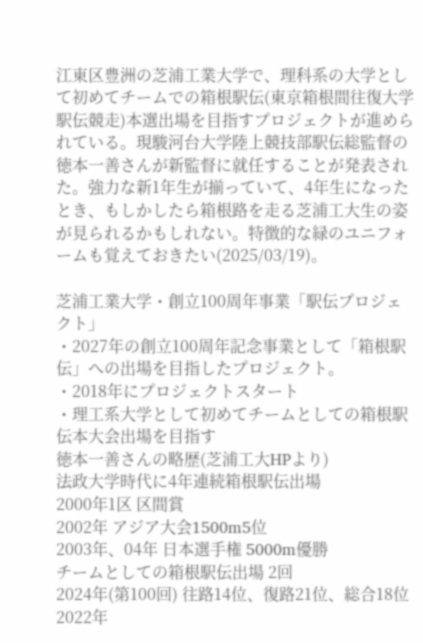江東区豊洲の芝浦工業大学で、理科系の大学として初めてチームでの箱根駅伝(東京箱根間往復大学駅伝競走)本選出場を目指すプロジェクトが進められている。現駿河台大学陸上競技部駅伝総監督の徳本一善さんが新監督に就任することが発表された。強力な新1年生が揃っていて、4年生になったとき、もしかしたら箱根路を走る芝浦工大生の姿が見られるかもしれない。特徴的な緑のユニフォームも覚えておきたい(2025/03/19)。

芝浦工業大学・創立100周年事業「駅伝プロジェクト」
・2027年の創立100周年記念事業として「箱根駅伝」への出場を目指したプロジェクト。
・2018年にプロジェクトスタート
・理工系大学として初めてチームとしての箱根駅伝本大会出場を目指す
徳本一善さんの略歴(芝浦工大HPより)
法政大学時代に4年連続箱根駅伝出場
2000年1区 区間賞
2002年 アジア大会1500m5位
2003年、04年 日本選手権 5000m優勝
チームとしての箱根駅伝出場 2回
2024年(第100回) 往路14位、復路21位、総合18位
2022年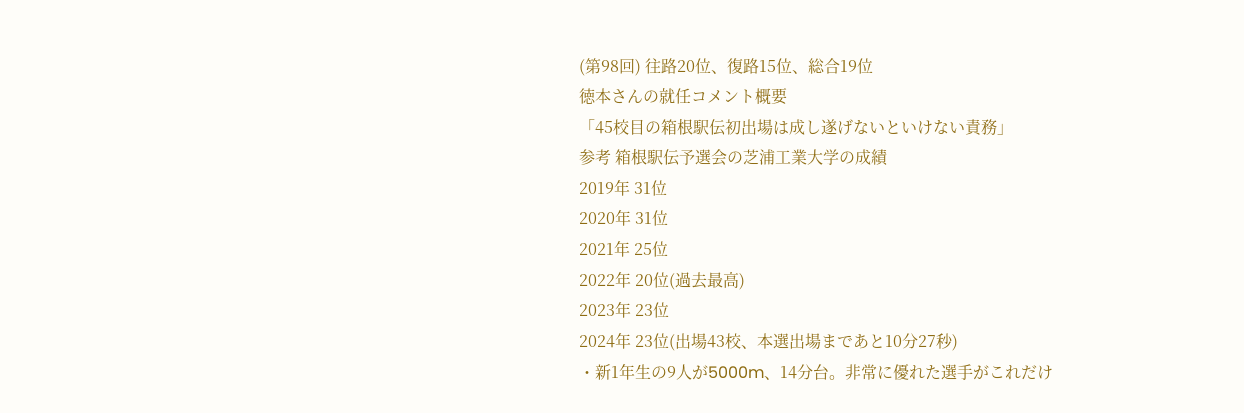(第98回) 往路20位、復路15位、総合19位
徳本さんの就任コメント概要
「45校目の箱根駅伝初出場は成し遂げないといけない責務」
参考 箱根駅伝予選会の芝浦工業大学の成績
2019年 31位
2020年 31位
2021年 25位
2022年 20位(過去最高)
2023年 23位
2024年 23位(出場43校、本選出場まであと10分27秒)
・新1年生の9人が5000m、14分台。非常に優れた選手がこれだけ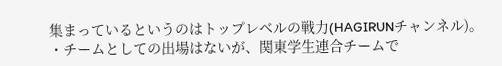集まっているというのはトップレベルの戦力(HAGIRUNチャンネル)。
・チームとしての出場はないが、関東学生連合チームで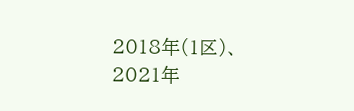2018年(1区)、2021年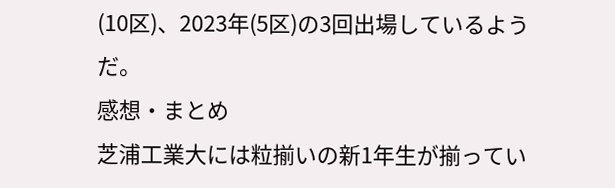(10区)、2023年(5区)の3回出場しているようだ。
感想・まとめ
芝浦工業大には粒揃いの新1年生が揃ってい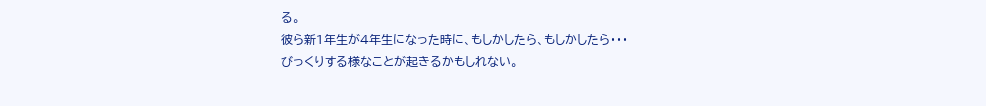る。
彼ら新1年生が4年生になった時に、もしかしたら、もしかしたら・・・
びっくりする様なことが起きるかもしれない。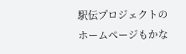駅伝プロジェクトのホームページもかな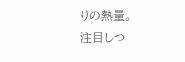りの熱量。
注目しつ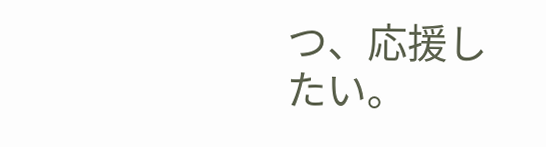つ、応援したい。